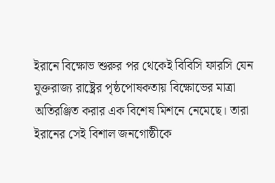ইরানে বিক্ষোভ শুরুর পর থেকেই বিবিসি ফারসি যেন যুক্তরাজ্য রাষ্ট্রের পৃষ্ঠপোষকতায় বিক্ষোভের মাত্রা অতিরঞ্জিত করার এক বিশেষ মিশনে নেমেছে। তারা ইরানের সেই বিশাল জনগোষ্ঠীকে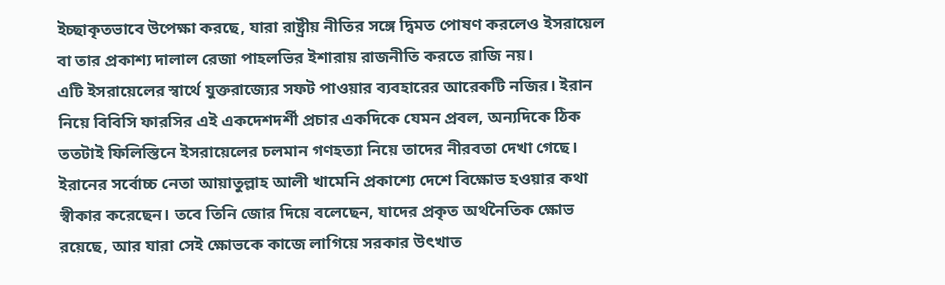ইচ্ছাকৃতভাবে উপেক্ষা করছে, যারা রাষ্ট্রীয় নীতির সঙ্গে দ্বিমত পোষণ করলেও ইসরায়েল বা তার প্রকাশ্য দালাল রেজা পাহলভির ইশারায় রাজনীতি করতে রাজি নয়।
এটি ইসরায়েলের স্বার্থে যুক্তরাজ্যের সফট পাওয়ার ব্যবহারের আরেকটি নজির। ইরান নিয়ে বিবিসি ফারসির এই একদেশদর্শী প্রচার একদিকে যেমন প্রবল, অন্যদিকে ঠিক ততটাই ফিলিস্তিনে ইসরায়েলের চলমান গণহত্যা নিয়ে তাদের নীরবতা দেখা গেছে।
ইরানের সর্বোচ্চ নেতা আয়াতুল্লাহ আলী খামেনি প্রকাশ্যে দেশে বিক্ষোভ হওয়ার কথা স্বীকার করেছেন। তবে তিনি জোর দিয়ে বলেছেন, যাদের প্রকৃত অর্থনৈতিক ক্ষোভ রয়েছে, আর যারা সেই ক্ষোভকে কাজে লাগিয়ে সরকার উৎখাত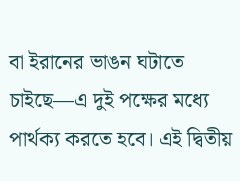বা ইরানের ভাঙন ঘটাতে চাইছে—এ দুই পক্ষের মধ্যে পার্থক্য করতে হবে। এই দ্বিতীয়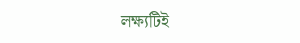লক্ষ্যটিই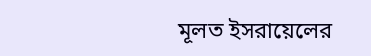মূলত ইসরায়েলের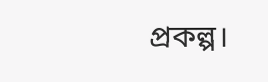প্রকল্প।